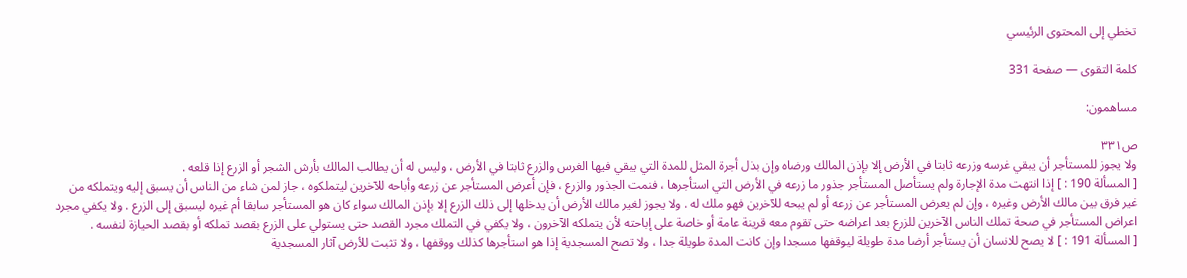تخطي إلى المحتوى الرئيسي

كلمة التقوى — صفحة 331

مساهمون:

ص٣٣١
ولا يجوز للمستأجر أن يبقي غرسه وزرعه ثابتا في الأرض إلا بإذن المالك ورضاه وإن بذل أجرة المثل للمدة التي يبقي فيها الغرس والزرع ثابتا في الأرض ، وليس له أن يطالب المالك بأرش الشجر أو الزرع إذا قلعه .
[ المسألة 190 : ] إذا انتهت مدة الإجارة ولم يستأصل المستأجر جذور ما زرعه في الأرض التي استأجرها ، فنمت الجذور والزرع ، فإن أعرض المستأجر عن زرعه وأباحه للآخرين ليتملكوه ، جاز لمن شاء من الناس أن يسبق إليه ويتملكه من غير فرق بين مالك الأرض وغيره ، وإن لم يعرض المستأجر عن زرعه أو لم يبحه للآخرين فهو ملك له . ولا يجوز لغير مالك الأرض أن يدخلها إلى ذلك الزرع إلا بإذن المالك سواء كان هو المستأجر سابقا أم غيره ليسبق إلى الزرع . ولا يكفي مجرد اعراض المستأجر في صحة تملك الناس الآخرين للزرع بعد اعراضه حتى تقوم معه قرينة عامة أو خاصة على إباحته لأن يتملكه الآخرون ، ولا يكفي في التملك مجرد القصد حتى يستولي على الزرع بقصد تملكه أو بقصد الحيازة لنفسه .
[ المسألة 191 : ] لا يصح للانسان أن يستأجر أرضا مدة طويلة ليوقفها مسجدا وإن كانت المدة طويلة جدا ، ولا تصح المسجدية إذا هو استأجرها كذلك ووقفها ، ولا تثبت للأرض آثار المسجدية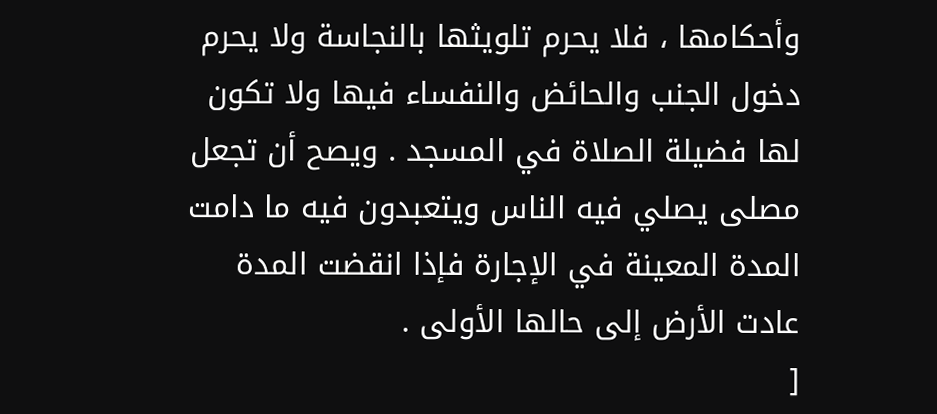وأحكامها ، فلا يحرم تلويثها بالنجاسة ولا يحرم دخول الجنب والحائض والنفساء فيها ولا تكون لها فضيلة الصلاة في المسجد . ويصح أن تجعل مصلى يصلي فيه الناس ويتعبدون فيه ما دامت المدة المعينة في الإجارة فإذا انقضت المدة عادت الأرض إلى حالها الأولى .
[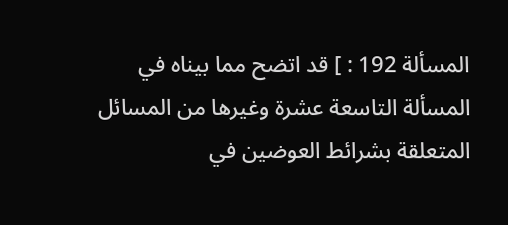المسألة 192 : ] قد اتضح مما بيناه في المسألة التاسعة عشرة وغيرها من المسائل المتعلقة بشرائط العوضين في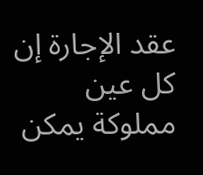عقد الإجارة إن كل عين مملوكة يمكن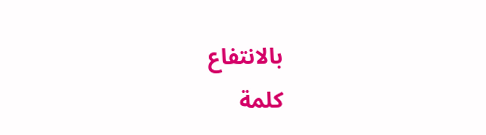بالانتفاع
كلمة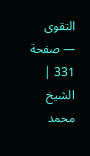التقوى — صفحة 331 | الشيخ محمد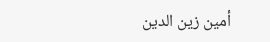أمين زين الدين